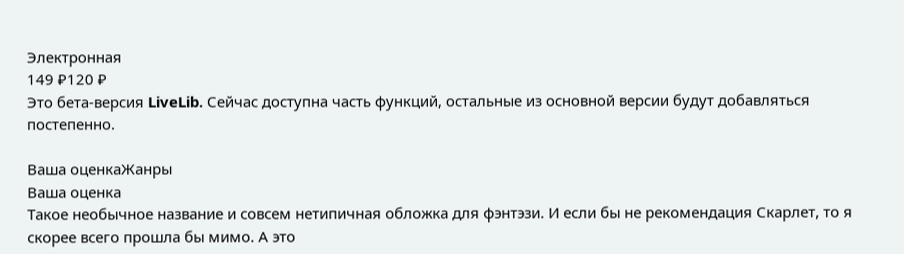Электронная
149 ₽120 ₽
Это бета-версия LiveLib. Сейчас доступна часть функций, остальные из основной версии будут добавляться постепенно.

Ваша оценкаЖанры
Ваша оценка
Такое необычное название и совсем нетипичная обложка для фэнтэзи. И если бы не рекомендация Скарлет, то я скорее всего прошла бы мимо. А это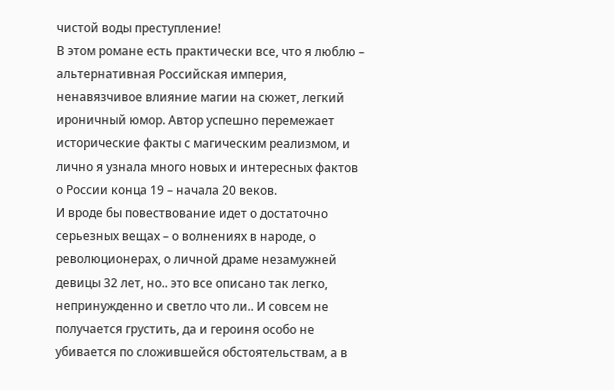чистой воды преступление!
В этом романе есть практически все, что я люблю – альтернативная Российская империя, ненавязчивое влияние магии на сюжет, легкий ироничный юмор. Автор успешно перемежает исторические факты с магическим реализмом, и лично я узнала много новых и интересных фактов о России конца 19 – начала 20 веков.
И вроде бы повествование идет о достаточно серьезных вещах – о волнениях в народе, о революционерах, о личной драме незамужней девицы 32 лет, но.. это все описано так легко, непринужденно и светло что ли.. И совсем не получается грустить, да и героиня особо не убивается по сложившейся обстоятельствам, а в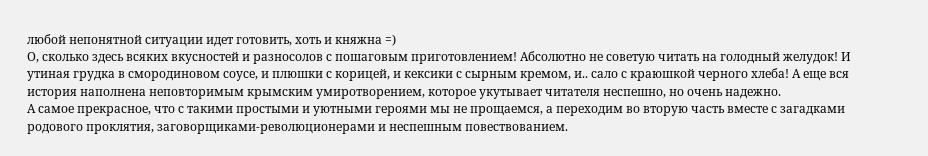любой непонятной ситуации идет готовить, хоть и княжна =)
О, сколько здесь всяких вкусностей и разносолов с пошаговым приготовлением! Абсолютно не советую читать на голодный желудок! И утиная грудка в смородиновом соусе, и плюшки с корицей, и кексики с сырным кремом, и.. сало с краюшкой черного хлеба! А еще вся история наполнена неповторимым крымским умиротворением, которое укутывает читателя неспешно, но очень надежно.
А самое прекрасное, что с такими простыми и уютными героями мы не прощаемся, а переходим во вторую часть вместе с загадками родового проклятия, заговорщиками-революционерами и неспешным повествованием.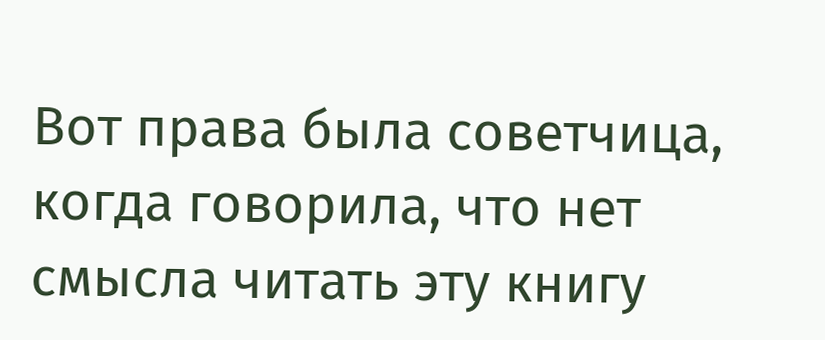Вот права была советчица, когда говорила, что нет смысла читать эту книгу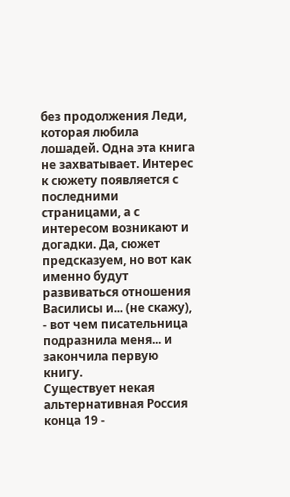без продолжения Леди, которая любила лошадей. Одна эта книга не захватывает. Интерес к сюжету появляется с последними страницами, а с интересом возникают и догадки. Да, сюжет предсказуем, но вот как именно будут развиваться отношения Василисы и... (не скажу), - вот чем писательница подразнила меня... и закончила первую книгу.
Существует некая альтернативная Россия конца 19 -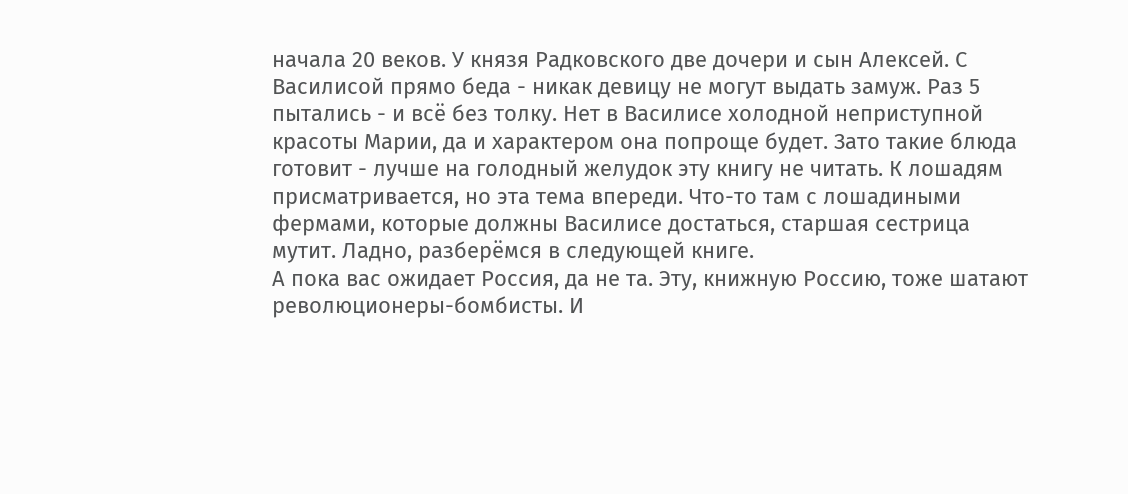начала 20 веков. У князя Радковского две дочери и сын Алексей. С Василисой прямо беда - никак девицу не могут выдать замуж. Раз 5 пытались - и всё без толку. Нет в Василисе холодной неприступной красоты Марии, да и характером она попроще будет. Зато такие блюда готовит - лучше на голодный желудок эту книгу не читать. К лошадям присматривается, но эта тема впереди. Что-то там с лошадиными фермами, которые должны Василисе достаться, старшая сестрица мутит. Ладно, разберёмся в следующей книге.
А пока вас ожидает Россия, да не та. Эту, книжную Россию, тоже шатают революционеры-бомбисты. И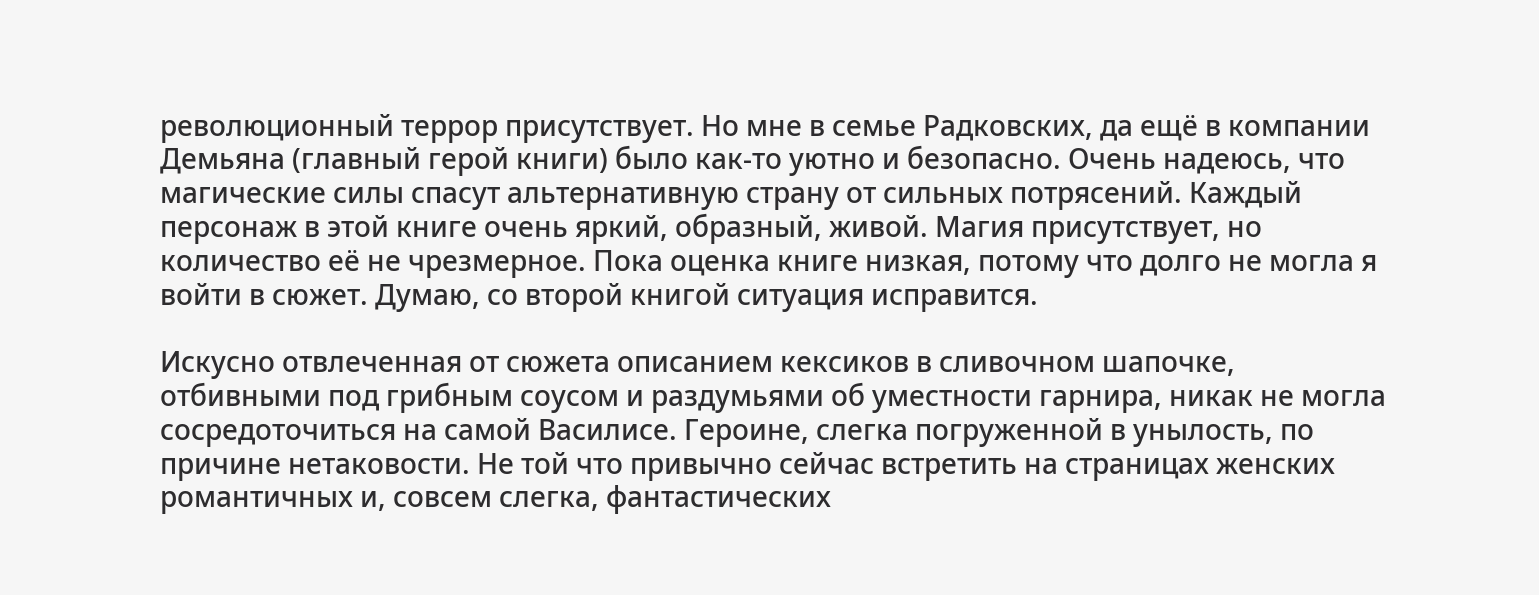революционный террор присутствует. Но мне в семье Радковских, да ещё в компании Демьяна (главный герой книги) было как-то уютно и безопасно. Очень надеюсь, что магические силы спасут альтернативную страну от сильных потрясений. Каждый персонаж в этой книге очень яркий, образный, живой. Магия присутствует, но количество её не чрезмерное. Пока оценка книге низкая, потому что долго не могла я войти в сюжет. Думаю, со второй книгой ситуация исправится.

Искусно отвлеченная от сюжета описанием кексиков в сливочном шапочке, отбивными под грибным соусом и раздумьями об уместности гарнира, никак не могла сосредоточиться на самой Василисе. Героине, слегка погруженной в унылость, по причине нетаковости. Не той что привычно сейчас встретить на страницах женских романтичных и, совсем слегка, фантастических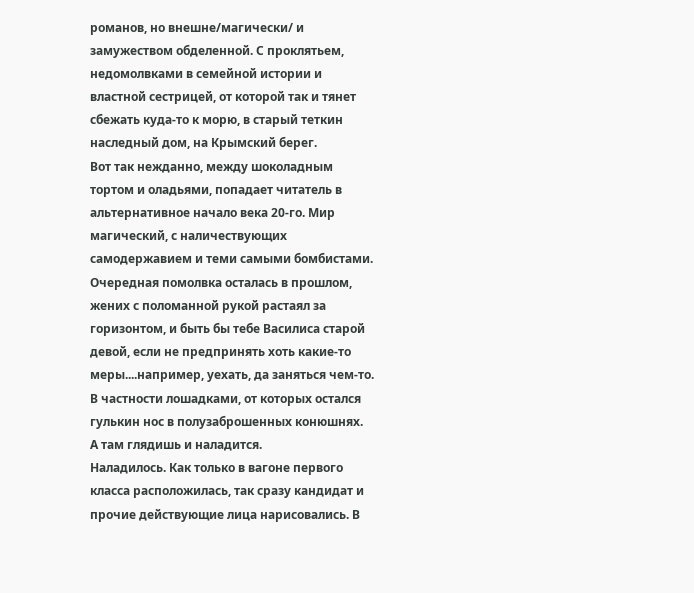романов, но внешне/магически/ и замужеством обделенной. С проклятьем, недомолвками в семейной истории и властной сестрицей, от которой так и тянет сбежать куда-то к морю, в старый теткин наследный дом, на Крымский берег.
Вот так нежданно, между шоколадным тортом и оладьями, попадает читатель в альтернативное начало века 20-го. Мир магический, с наличествующих самодержавием и теми самыми бомбистами.
Очередная помолвка осталась в прошлом, жених с поломанной рукой растаял за горизонтом, и быть бы тебе Василиса старой девой, если не предпринять хоть какие-то меры....например, уехать, да заняться чем-то. В частности лошадками, от которых остался гулькин нос в полузаброшенных конюшнях.
А там глядишь и наладится.
Наладилось. Как только в вагоне первого класса расположилась, так сразу кандидат и прочие действующие лица нарисовались. В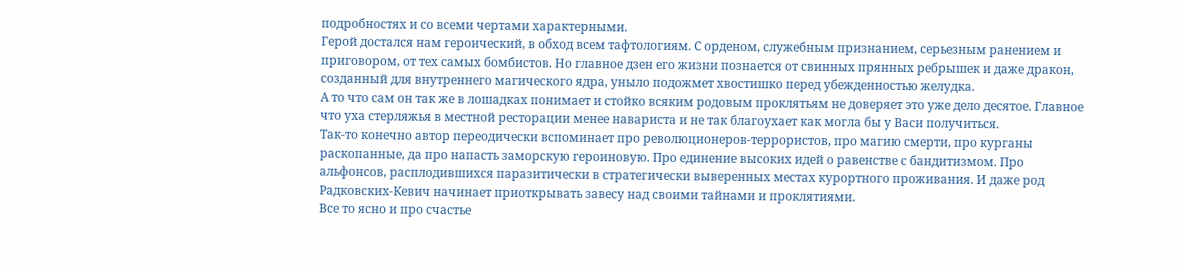подробностях и со всеми чертами характерными.
Герой достался нам героический, в обход всем тафтологиям. С орденом, служебным признанием, серьезным ранением и приговором, от тех самых бомбистов. Но главное дзен его жизни познается от свинных прянных ребрышек и даже дракон, созданный для внутреннего магического ядра, уныло подожмет хвостишко перед убежденностью желудка.
А то что сам он так же в лошадках понимает и стойко всяким родовым проклятьям не доверяет это уже дело десятое. Главное что уха стерляжья в местной ресторации менее навариста и не так благоухает как могла бы у Васи получиться.
Так-то конечно автор переодически вспоминает про революционеров-террористов, про магию смерти, про курганы раскопанные, да про напасть заморскую героиновую. Про единение высоких идей о равенстве с бандитизмом. Про альфонсов, расплодившихся паразитически в стратегически выверенных местах курортного проживания. И даже род Радковских-Кевич начинает приоткрывать завесу над своими тайнами и проклятиями.
Все то ясно и про счастье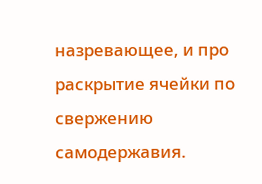назревающее, и про раскрытие ячейки по свержению самодержавия.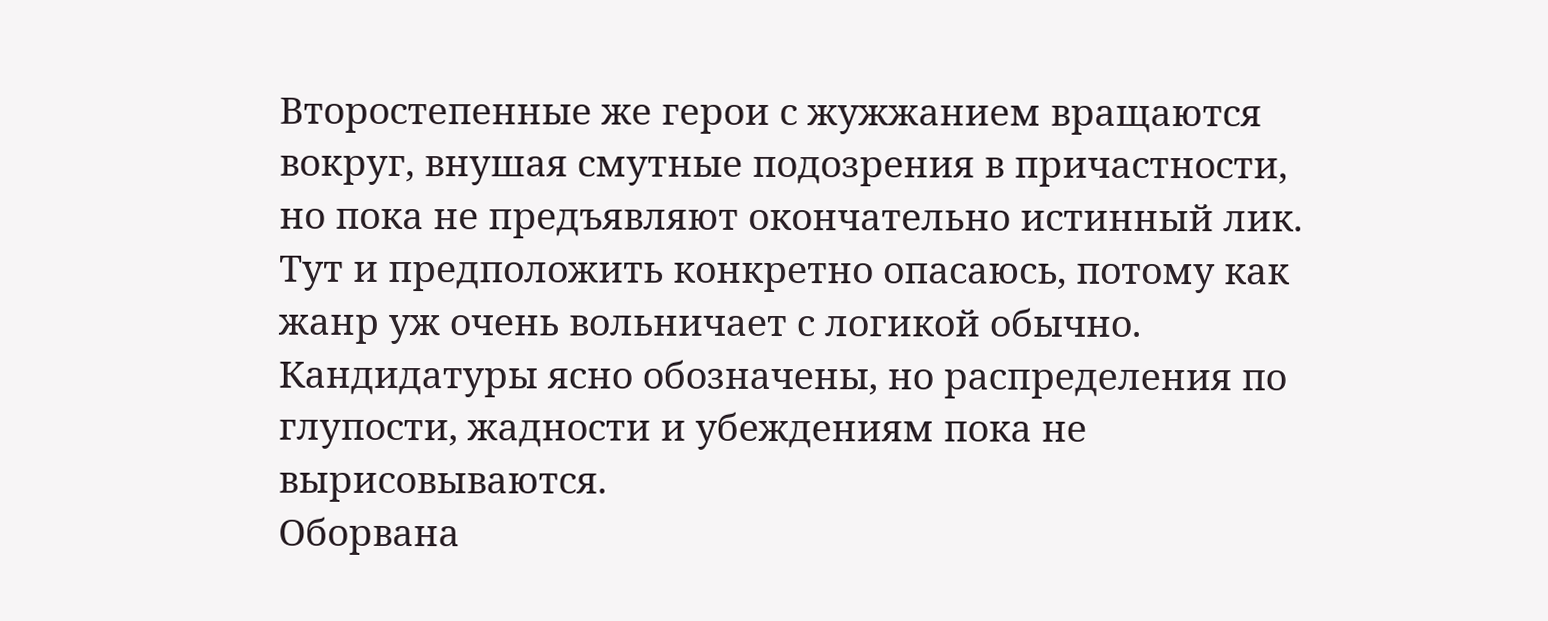Второстепенные же герои с жужжанием вращаются вокруг, внушая смутные подозрения в причастности, но пока не предъявляют окончательно истинный лик. Тут и предположить конкретно опасаюсь, потому как жанр уж очень вольничает с логикой обычно. Кандидатуры ясно обозначены, но распределения по глупости, жадности и убеждениям пока не вырисовываются.
Оборвана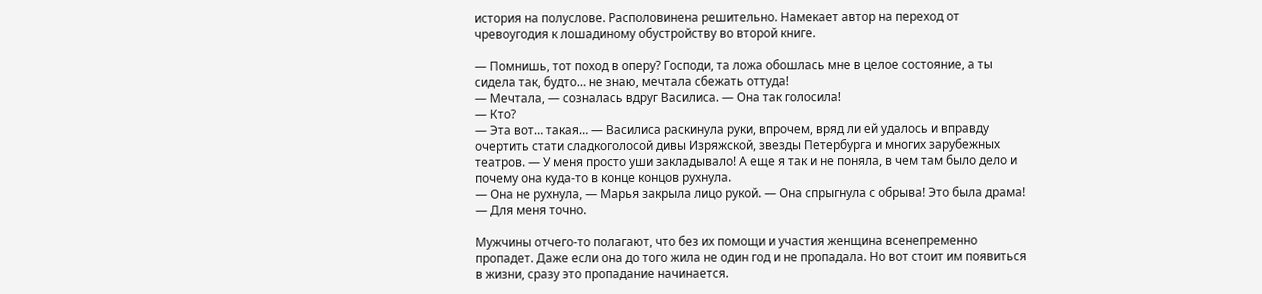история на полуслове. Располовинена решительно. Намекает автор на переход от чревоугодия к лошадиному обустройству во второй книге.

— Помнишь, тот поход в оперу? Господи, та ложа обошлась мне в целое состояние, а ты сидела так, будто… не знаю, мечтала сбежать оттуда!
— Мечтала, — созналась вдруг Василиса. — Она так голосила!
— Кто?
— Эта вот… такая… — Василиса раскинула руки, впрочем, вряд ли ей удалось и вправду очертить стати сладкоголосой дивы Изряжской, звезды Петербурга и многих зарубежных театров. — У меня просто уши закладывало! А еще я так и не поняла, в чем там было дело и почему она куда-то в конце концов рухнула.
— Она не рухнула, — Марья закрыла лицо рукой. — Она спрыгнула с обрыва! Это была драма!
— Для меня точно.

Мужчины отчего-то полагают, что без их помощи и участия женщина всенепременно пропадет. Даже если она до того жила не один год и не пропадала. Но вот стоит им появиться в жизни, сразу это пропадание начинается.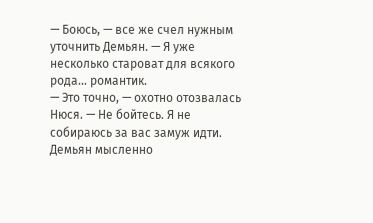— Боюсь, — все же счел нужным уточнить Демьян. — Я уже несколько староват для всякого рода… романтик.
— Это точно, — охотно отозвалась Нюся. — Не бойтесь. Я не собираюсь за вас замуж идти.
Демьян мысленно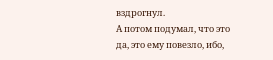вздрогнул.
А потом подумал, что это да, это ему повезло, ибо,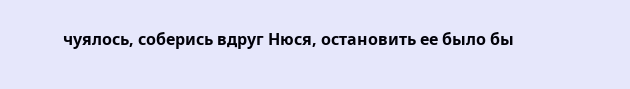чуялось, соберись вдруг Нюся, остановить ее было бы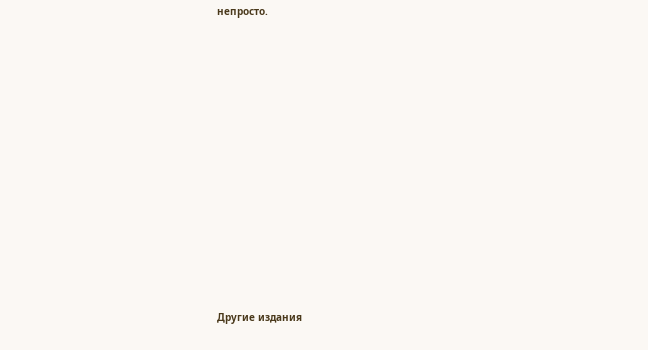непросто.
















Другие издания